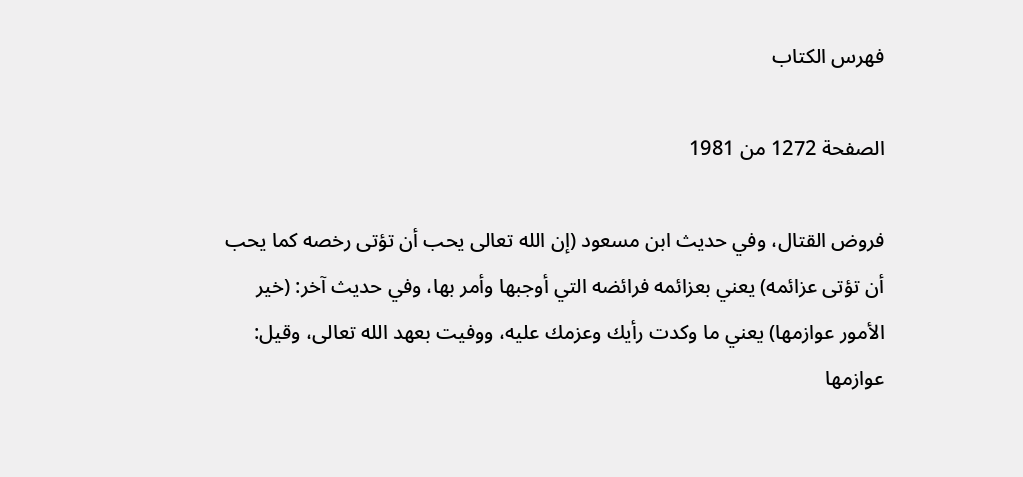فهرس الكتاب

الصفحة 1272 من 1981

فروض القتال، وفي حديث ابن مسعود (إن الله تعالى يحب أن تؤتى رخصه كما يحب أن تؤتى عزائمه) يعني بعزائمه فرائضه التي أوجبها وأمر بها، وفي حديث آخر: (خير الأمور عوازمها) يعني ما وكدت رأيك وعزمك عليه، ووفيت بعهد الله تعالى، وقيل: عوازمها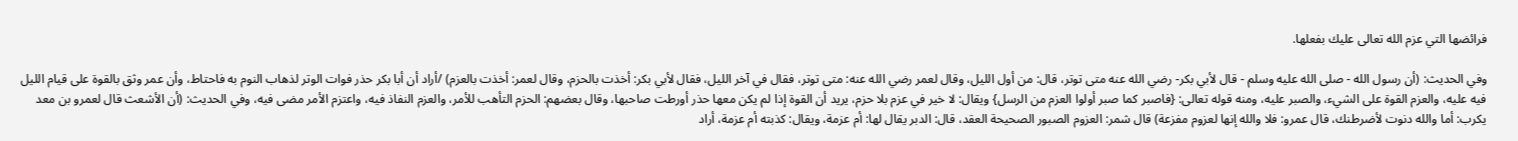فرائضها التي عزم الله تعالى عليك بفعلها.

وفي الحديث: (أن رسول الله - صلى الله عليه وسلم - قال لأبي بكر- رضي الله عنه متى توتر، قال: من أول الليل، وقال لعمر رضي الله عنه: متى توتر، فقال في آخر الليل، فقال لأبي بكر: أخذت بالحزم، وقال لعمر: أخذت بالعزم) /أراد أن أبا بكر حذر فوات الوتر لذهاب النوم به فاحتاط، وأن عمر وثق بالقوة على قيام الليل فيه عليه، والعزم القوة على الشيء، والصبر عليه، ومنه قوله تعالى: {فاصبر كما صبر أولوا العزم من الرسل} ويقال: لا خير في عزم بلا حزم، يريد أن القوة إذا لم يكن معها حذر أورطت صاحبها، وقال بعضهم: الحزم التأهب للأمر، والعزم النفاذ فيه، واعتزم الأمر مضى فيه، وفي الحديث: (أن الأشعث قال لعمرو بن معد يكرب: أما والله دنوت لأضرطنك، قال عمرو: فلا والله إنها لعزوم مفزعة) قال شمر: العزوم الصبور الصحيحة العقد، قال: الدبر يقال لها: أم عزمة، ويقال: كذبته أم عزمة، أراد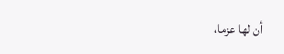أن لها عزما،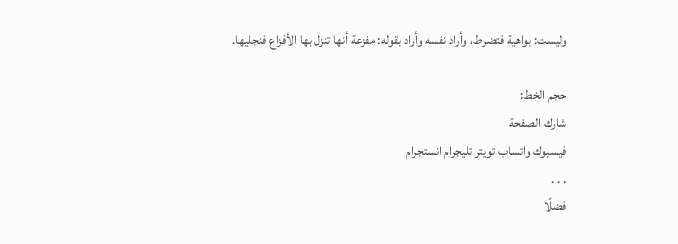وليست: بواهية فتضرط، وأراد نفسه وأراد بقوله: مفزعة أنها تنزل بها الأفزاع فنجليها.

حجم الخط:
شارك الصفحة
فيسبوك واتساب تويتر تليجرام انستجرام
. . .
فضلًا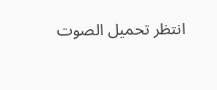انتظر تحميل الصوت